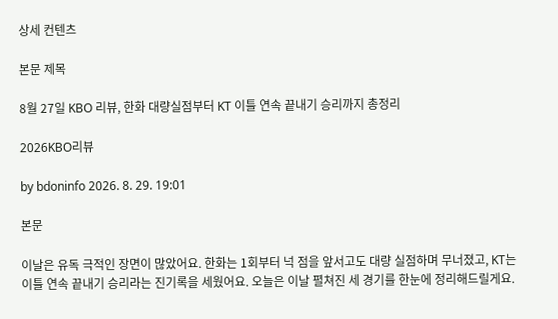상세 컨텐츠

본문 제목

8월 27일 KBO 리뷰, 한화 대량실점부터 KT 이틀 연속 끝내기 승리까지 총정리

2026KBO리뷰

by bdoninfo 2026. 8. 29. 19:01

본문

이날은 유독 극적인 장면이 많았어요. 한화는 1회부터 넉 점을 앞서고도 대량 실점하며 무너졌고, KT는 이틀 연속 끝내기 승리라는 진기록을 세웠어요. 오늘은 이날 펼쳐진 세 경기를 한눈에 정리해드릴게요.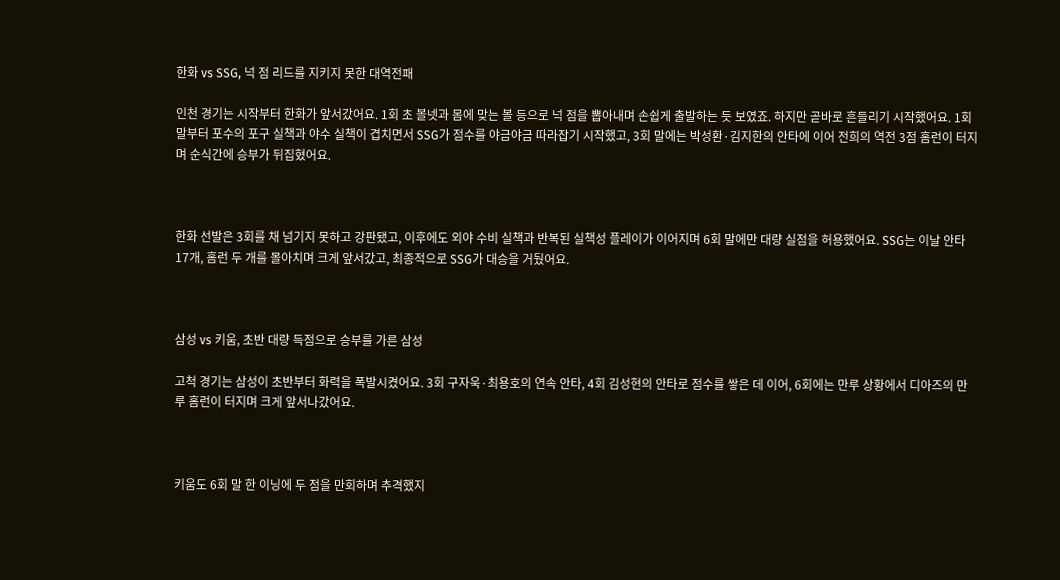한화 vs SSG, 넉 점 리드를 지키지 못한 대역전패

인천 경기는 시작부터 한화가 앞서갔어요. 1회 초 볼넷과 몸에 맞는 볼 등으로 넉 점을 뽑아내며 손쉽게 출발하는 듯 보였죠. 하지만 곧바로 흔들리기 시작했어요. 1회 말부터 포수의 포구 실책과 야수 실책이 겹치면서 SSG가 점수를 야금야금 따라잡기 시작했고, 3회 말에는 박성환·김지한의 안타에 이어 전희의 역전 3점 홈런이 터지며 순식간에 승부가 뒤집혔어요.



한화 선발은 3회를 채 넘기지 못하고 강판됐고, 이후에도 외야 수비 실책과 반복된 실책성 플레이가 이어지며 6회 말에만 대량 실점을 허용했어요. SSG는 이날 안타 17개, 홈런 두 개를 몰아치며 크게 앞서갔고, 최종적으로 SSG가 대승을 거뒀어요.



삼성 vs 키움, 초반 대량 득점으로 승부를 가른 삼성

고척 경기는 삼성이 초반부터 화력을 폭발시켰어요. 3회 구자욱·최용호의 연속 안타, 4회 김성현의 안타로 점수를 쌓은 데 이어, 6회에는 만루 상황에서 디아즈의 만루 홈런이 터지며 크게 앞서나갔어요.



키움도 6회 말 한 이닝에 두 점을 만회하며 추격했지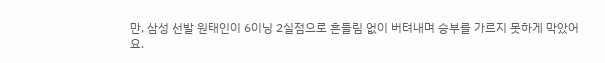만, 삼성 선발 원태인이 6이닝 2실점으로 흔들림 없이 버텨내며 승부를 가르지 못하게 막았어요.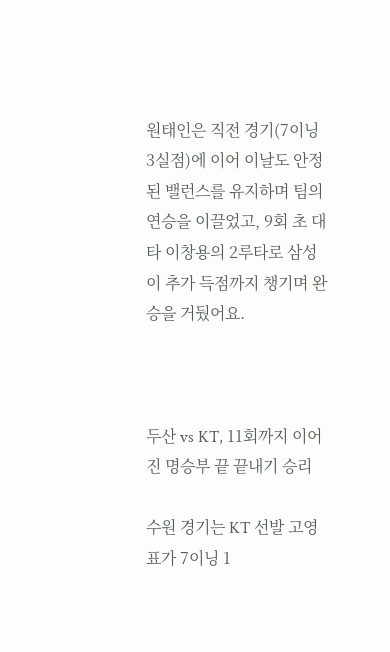원태인은 직전 경기(7이닝 3실점)에 이어 이날도 안정된 밸런스를 유지하며 팀의 연승을 이끌었고, 9회 초 대타 이창용의 2루타로 삼성이 추가 득점까지 챙기며 완승을 거뒀어요.



두산 vs KT, 11회까지 이어진 명승부 끝 끝내기 승리

수원 경기는 KT 선발 고영표가 7이닝 1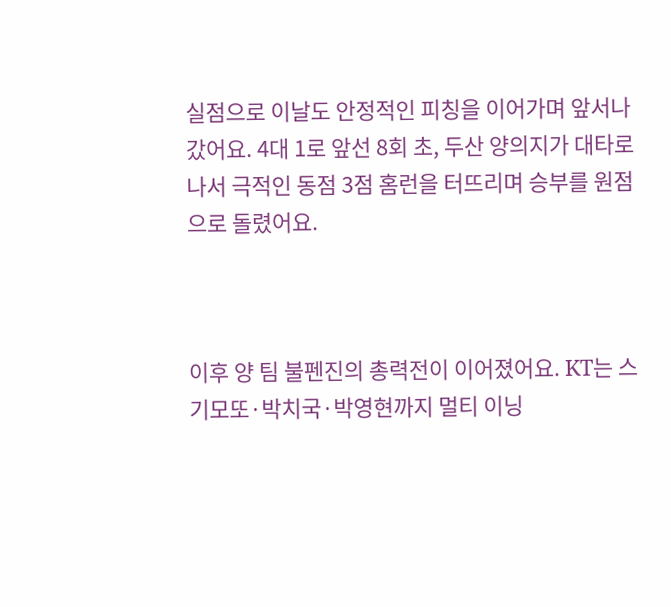실점으로 이날도 안정적인 피칭을 이어가며 앞서나갔어요. 4대 1로 앞선 8회 초, 두산 양의지가 대타로 나서 극적인 동점 3점 홈런을 터뜨리며 승부를 원점으로 돌렸어요.



이후 양 팀 불펜진의 총력전이 이어졌어요. KT는 스기모또·박치국·박영현까지 멀티 이닝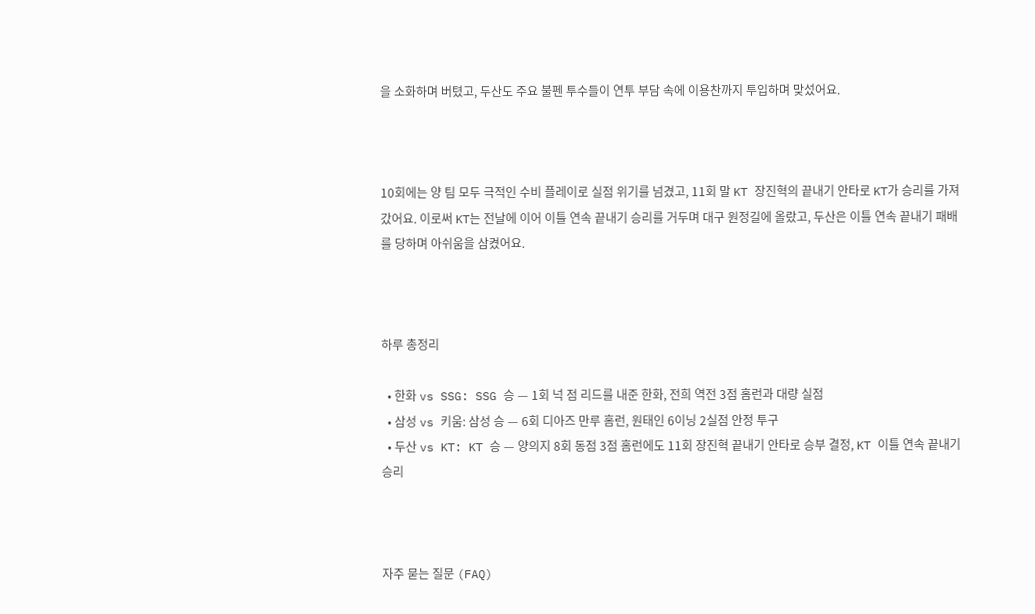을 소화하며 버텼고, 두산도 주요 불펜 투수들이 연투 부담 속에 이용찬까지 투입하며 맞섰어요.



10회에는 양 팀 모두 극적인 수비 플레이로 실점 위기를 넘겼고, 11회 말 KT 장진혁의 끝내기 안타로 KT가 승리를 가져갔어요. 이로써 KT는 전날에 이어 이틀 연속 끝내기 승리를 거두며 대구 원정길에 올랐고, 두산은 이틀 연속 끝내기 패배를 당하며 아쉬움을 삼켰어요.



하루 총정리

  • 한화 vs SSG: SSG 승 — 1회 넉 점 리드를 내준 한화, 전희 역전 3점 홈런과 대량 실점
  • 삼성 vs 키움: 삼성 승 — 6회 디아즈 만루 홈런, 원태인 6이닝 2실점 안정 투구
  • 두산 vs KT: KT 승 — 양의지 8회 동점 3점 홈런에도 11회 장진혁 끝내기 안타로 승부 결정, KT 이틀 연속 끝내기 승리



자주 묻는 질문 (FAQ)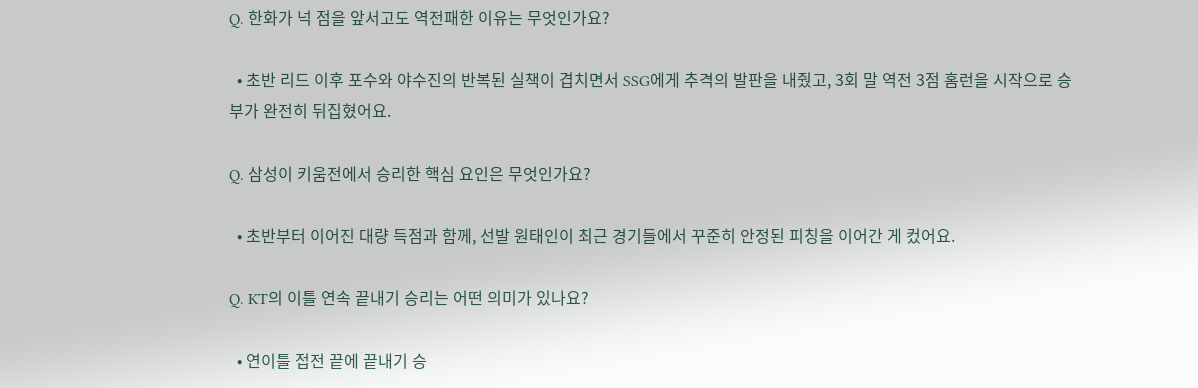Q. 한화가 넉 점을 앞서고도 역전패한 이유는 무엇인가요?

  • 초반 리드 이후 포수와 야수진의 반복된 실책이 겹치면서 SSG에게 추격의 발판을 내줬고, 3회 말 역전 3점 홈런을 시작으로 승부가 완전히 뒤집혔어요.

Q. 삼성이 키움전에서 승리한 핵심 요인은 무엇인가요?

  • 초반부터 이어진 대량 득점과 함께, 선발 원태인이 최근 경기들에서 꾸준히 안정된 피칭을 이어간 게 컸어요.

Q. KT의 이틀 연속 끝내기 승리는 어떤 의미가 있나요?

  • 연이틀 접전 끝에 끝내기 승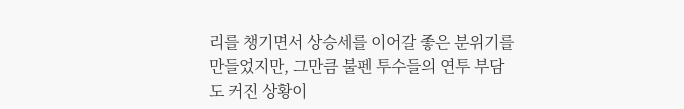리를 챙기면서 상승세를 이어갈 좋은 분위기를 만들었지만, 그만큼 불펜 투수들의 연투 부담도 커진 상황이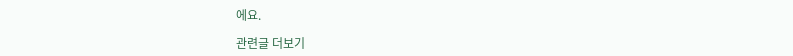에요.

관련글 더보기